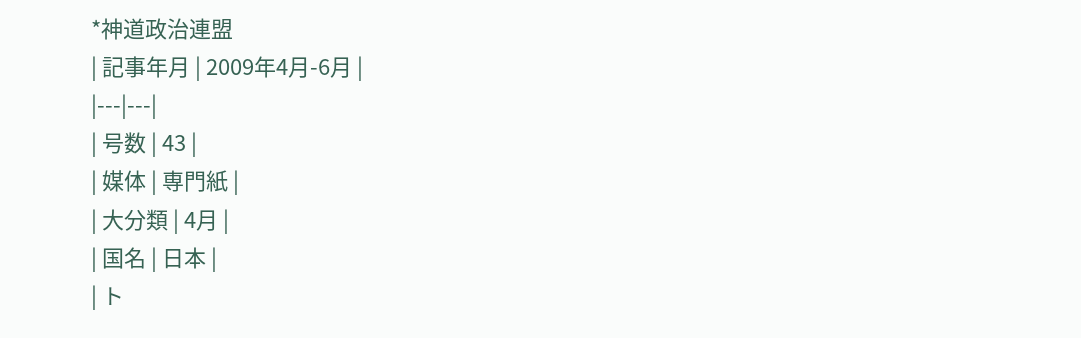*神道政治連盟
| 記事年月 | 2009年4月-6月 |
|---|---|
| 号数 | 43 |
| 媒体 | 専門紙 |
| 大分類 | 4月 |
| 国名 | 日本 |
| ト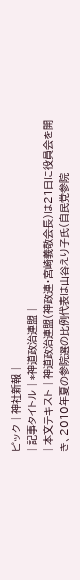ピック | 神社新報 |
| 記事タイトル | *神道政治連盟 |
| 本文テキスト | 神道政治連盟(神政連・宮崎義敬会長)は21日に役員会を開き、2010年夏の参院選の比例代表は山谷えり子氏(自民党参院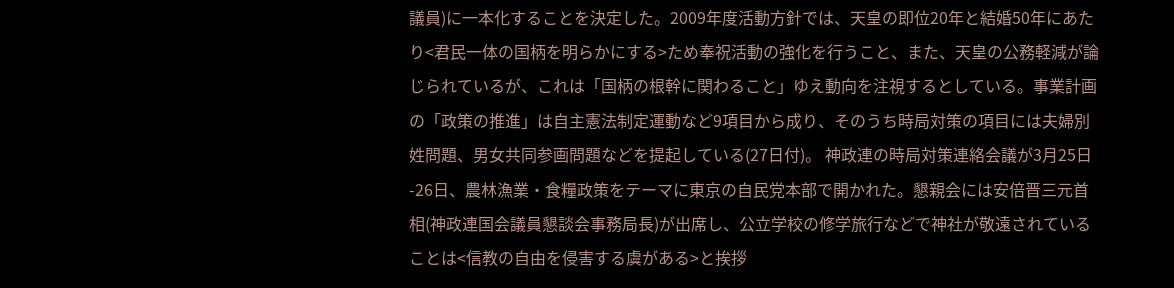議員)に一本化することを決定した。2009年度活動方針では、天皇の即位20年と結婚50年にあたり<君民一体の国柄を明らかにする>ため奉祝活動の強化を行うこと、また、天皇の公務軽減が論じられているが、これは「国柄の根幹に関わること」ゆえ動向を注視するとしている。事業計画の「政策の推進」は自主憲法制定運動など9項目から成り、そのうち時局対策の項目には夫婦別姓問題、男女共同参画問題などを提起している(27日付)。 神政連の時局対策連絡会議が3月25日-26日、農林漁業・食糧政策をテーマに東京の自民党本部で開かれた。懇親会には安倍晋三元首相(神政連国会議員懇談会事務局長)が出席し、公立学校の修学旅行などで神社が敬遠されていることは<信教の自由を侵害する虞がある>と挨拶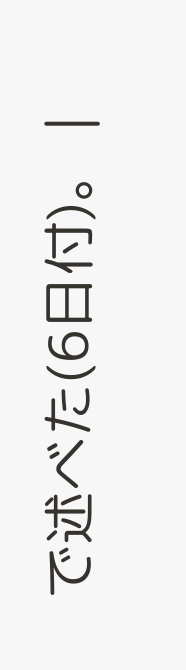で述べた(6日付)。 |